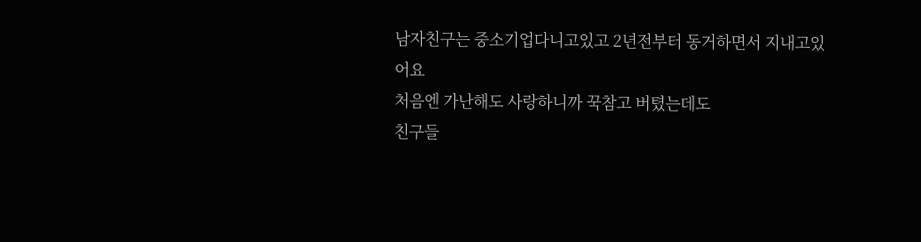남자친구는 중소기업다니고있고 2년전부터 동거하면서 지내고있어요
처음엔 가난해도 사랑하니까 꾹참고 버텼는데도
친구들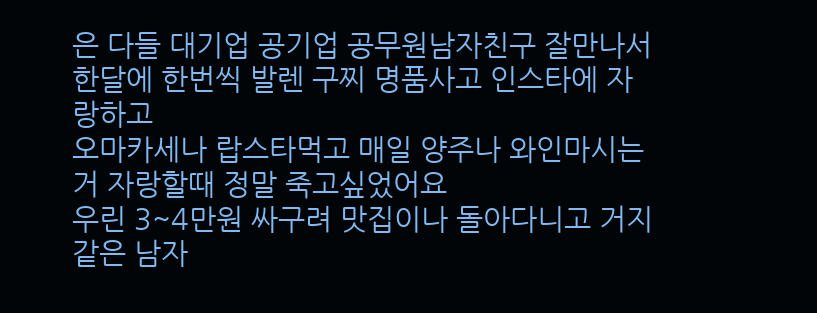은 다들 대기업 공기업 공무원남자친구 잘만나서 한달에 한번씩 발렌 구찌 명품사고 인스타에 자랑하고
오마카세나 랍스타먹고 매일 양주나 와인마시는거 자랑할때 정말 죽고싶었어요
우린 3~4만원 싸구려 맛집이나 돌아다니고 거지같은 남자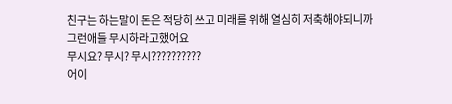친구는 하는말이 돈은 적당히 쓰고 미래를 위해 열심히 저축해야되니까 그런애들 무시하라고했어요
무시요? 무시? 무시??????????
어이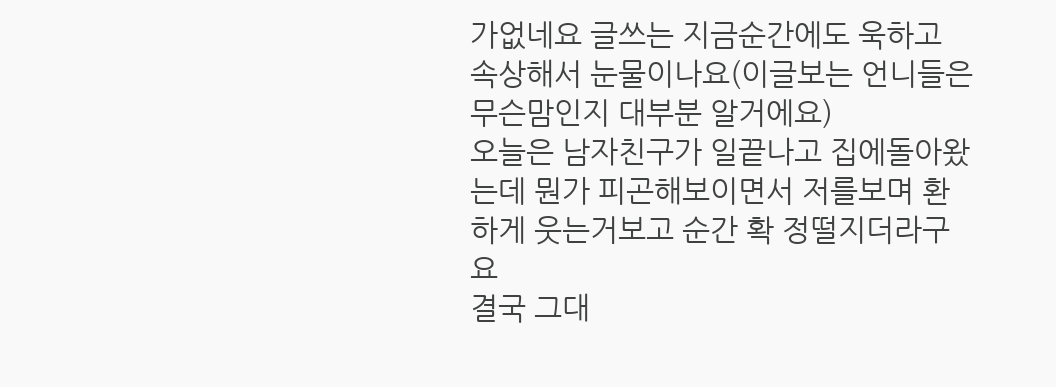가없네요 글쓰는 지금순간에도 욱하고 속상해서 눈물이나요(이글보는 언니들은 무슨맘인지 대부분 알거에요)
오늘은 남자친구가 일끝나고 집에돌아왔는데 뭔가 피곤해보이면서 저를보며 환하게 웃는거보고 순간 확 정떨지더라구요
결국 그대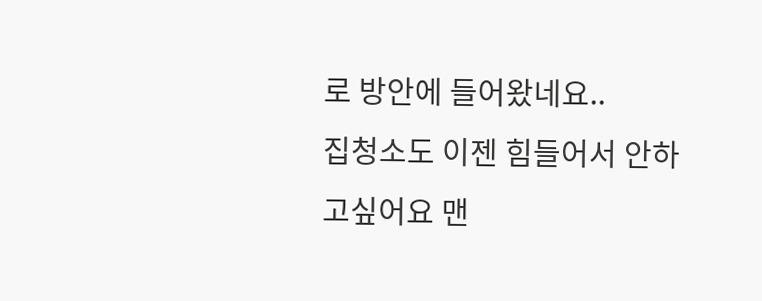로 방안에 들어왔네요..
집청소도 이젠 힘들어서 안하고싶어요 맨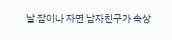날 잠이나 자면 남자친구가 속상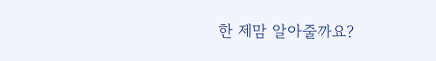한 제맘 알아줄까요?